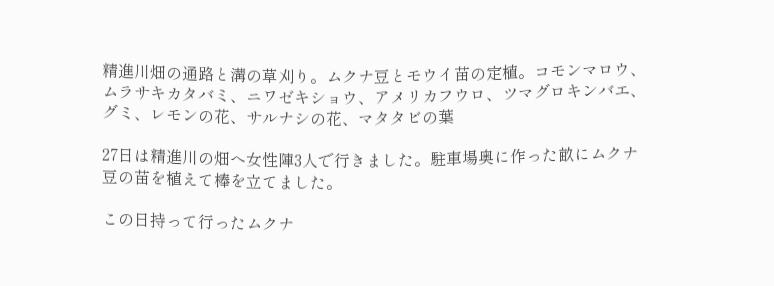精進川畑の通路と溝の草刈り。ムクナ豆とモウイ苗の定植。コモンマロウ、ムラサキカタバミ、ニワゼキショウ、アメリカフウロ、ツマグロキンバエ、グミ、レモンの花、サルナシの花、マタタビの葉

27日は精進川の畑へ女性陣3人で行きました。駐車場奥に作った畝にムクナ豆の苗を植えて棒を立てました。

この日持って行ったムクナ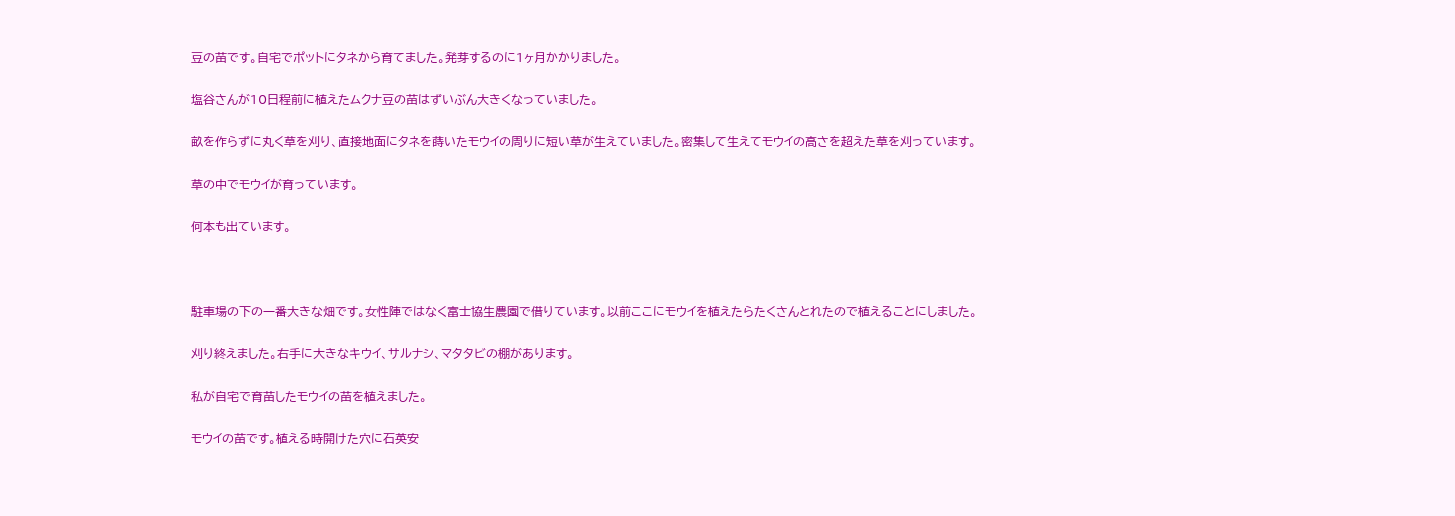豆の苗です。自宅でポットにタネから育てました。発芽するのに1ヶ月かかりました。

塩谷さんが10日程前に植えたムクナ豆の苗はずいぶん大きくなっていました。

畝を作らずに丸く草を刈り、直接地面にタネを蒔いたモウイの周りに短い草が生えていました。密集して生えてモウイの高さを超えた草を刈っています。

草の中でモウイが育っています。

何本も出ています。



駐車場の下の一番大きな畑です。女性陣ではなく富士協生農園で借りています。以前ここにモウイを植えたらたくさんとれたので植えることにしました。

刈り終えました。右手に大きなキウイ、サルナシ、マタタビの棚があります。

私が自宅で育苗したモウイの苗を植えました。

モウイの苗です。植える時開けた穴に石英安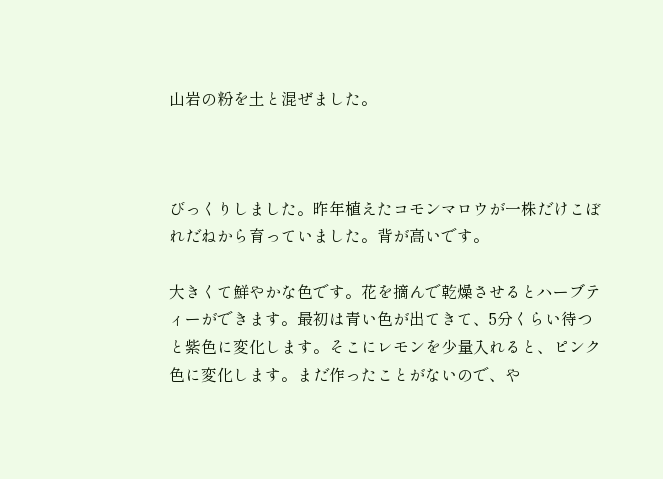山岩の粉を土と混ぜました。



びっくりしました。昨年植えたコモンマロウが一株だけこぼれだねから育っていました。背が高いです。

大きくて鮮やかな色です。花を摘んで乾燥させるとハーブティーができます。最初は青い色が出てきて、5分くらい待つと紫色に変化します。そこにレモンを少量入れると、ピンク色に変化します。まだ作ったことがないので、や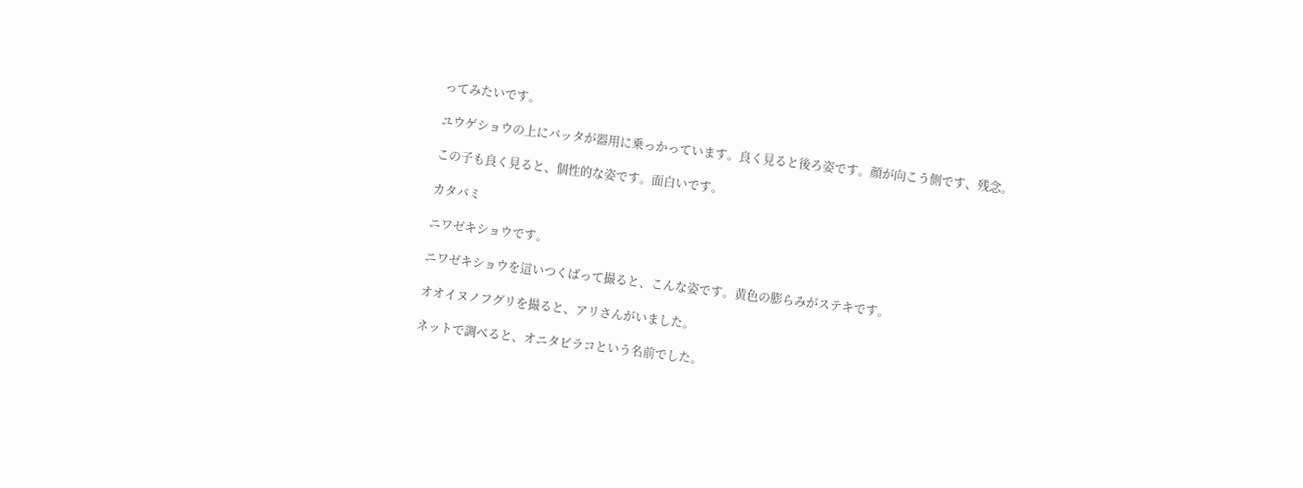ってみたいです。

ユウゲショウの上にバッタが器用に乗っかっています。良く見ると後ろ姿です。顔が向こう側です、残念。

この子も良く見ると、個性的な姿です。面白いです。

カタバミ

ニワゼキショウです。

ニワゼキショウを這いつくばって撮ると、こんな姿です。黄色の膨らみがステキです。

オオイヌノフグリを撮ると、アリさんがいました。

ネットで調べると、オニタビラコという名前でした。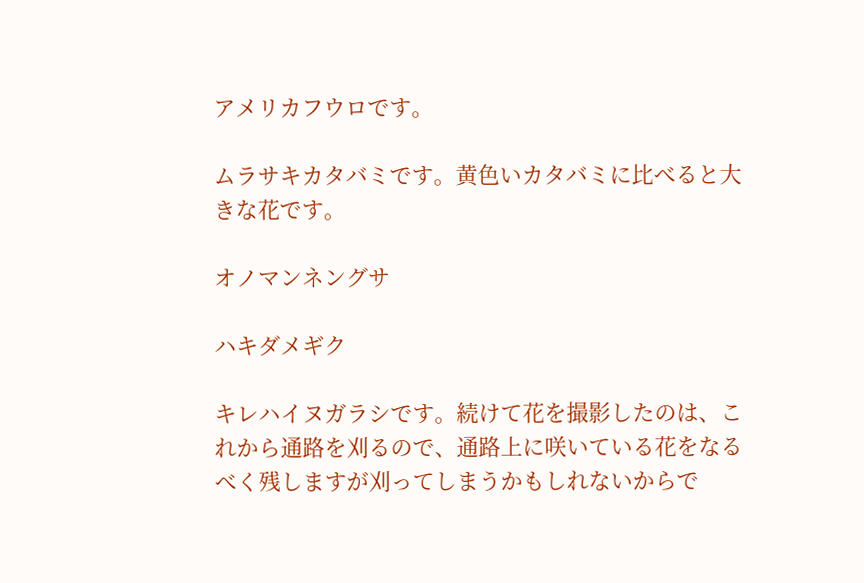アメリカフウロです。

ムラサキカタバミです。黄色いカタバミに比べると大きな花です。

オノマンネングサ

ハキダメギク

キレハイヌガラシです。続けて花を撮影したのは、これから通路を刈るので、通路上に咲いている花をなるべく残しますが刈ってしまうかもしれないからで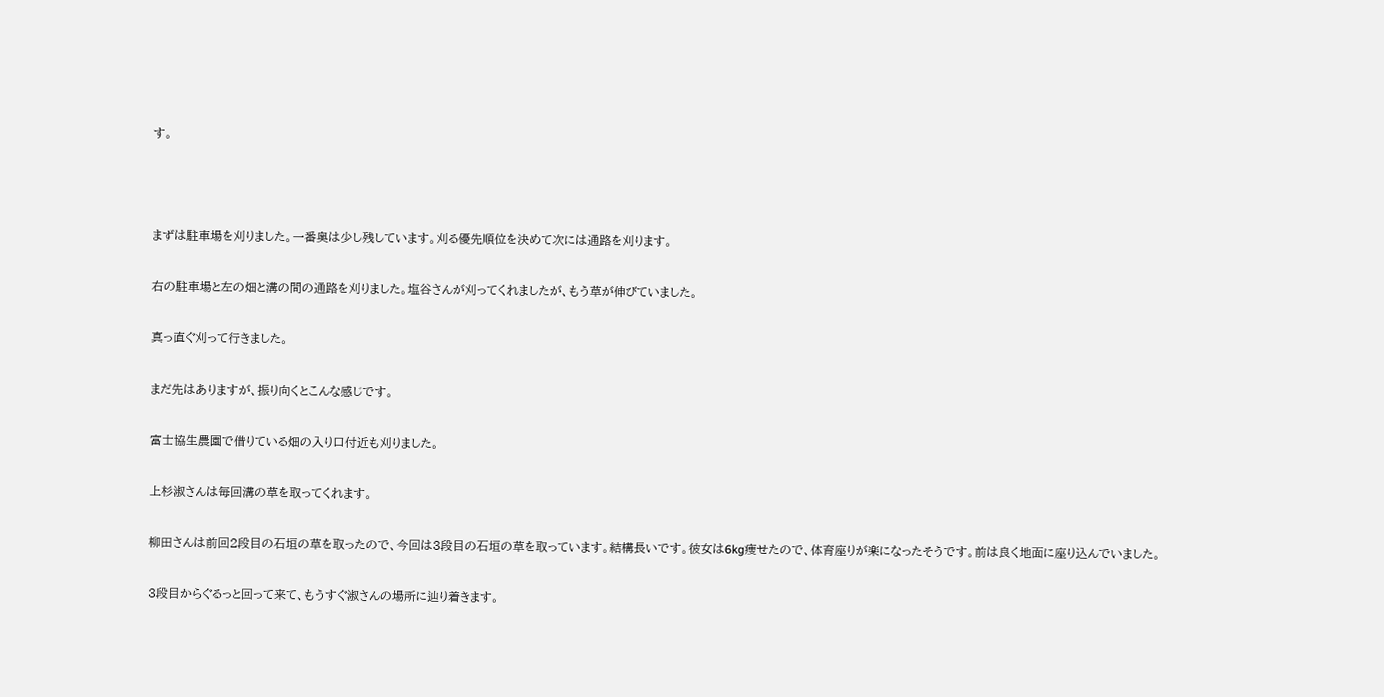す。



まずは駐車場を刈りました。一番奥は少し残しています。刈る優先順位を決めて次には通路を刈ります。

右の駐車場と左の畑と溝の間の通路を刈りました。塩谷さんが刈ってくれましたが、もう草が伸びていました。

真っ直ぐ刈って行きました。

まだ先はありますが、振り向くとこんな感じです。

富士協生農園で借りている畑の入り口付近も刈りました。

上杉淑さんは毎回溝の草を取ってくれます。

柳田さんは前回2段目の石垣の草を取ったので、今回は3段目の石垣の草を取っています。結構長いです。彼女は6kg痩せたので、体育座りが楽になったそうです。前は良く地面に座り込んでいました。

3段目からぐるっと回って来て、もうすぐ淑さんの場所に辿り着きます。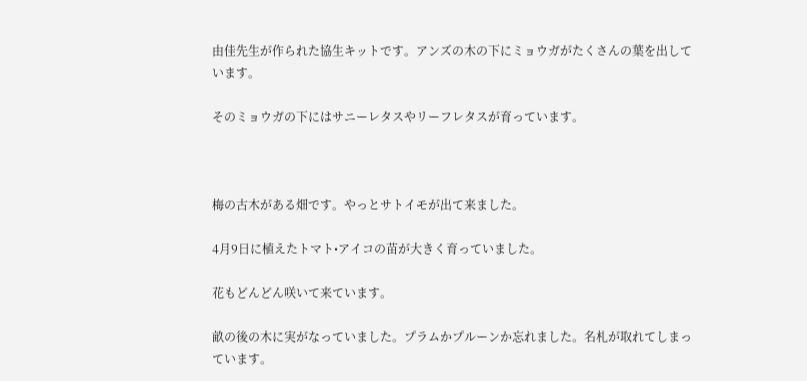由佳先生が作られた協生キットです。アンズの木の下にミョウガがたくさんの葉を出しています。

そのミョウガの下にはサニーレタスやリーフレタスが育っています。



梅の古木がある畑です。やっとサトイモが出て来ました。

4月9日に植えたトマト•アイコの苗が大きく育っていました。

花もどんどん咲いて来ています。

畝の後の木に実がなっていました。プラムかプルーンか忘れました。名札が取れてしまっています。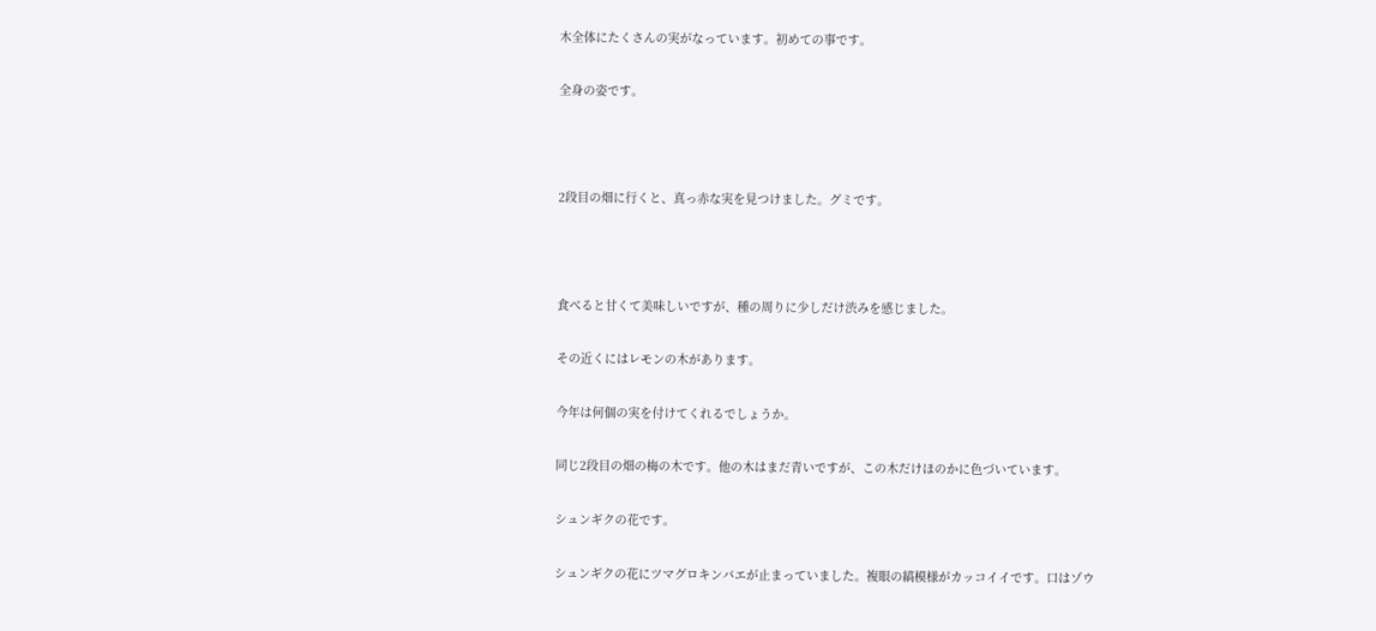木全体にたくさんの実がなっています。初めての事です。

全身の姿です。



2段目の畑に行くと、真っ赤な実を見つけました。グミです。



食べると甘くて美味しいですが、種の周りに少しだけ渋みを感じました。

その近くにはレモンの木があります。

今年は何個の実を付けてくれるでしょうか。

同じ2段目の畑の梅の木です。他の木はまだ青いですが、この木だけほのかに色づいています。

シュンギクの花です。

シュンギクの花にツマグロキンバエが止まっていました。複眼の縞模様がカッコイイです。口はゾウ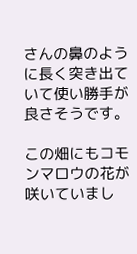さんの鼻のように長く突き出ていて使い勝手が良さそうです。

この畑にもコモンマロウの花が咲いていまし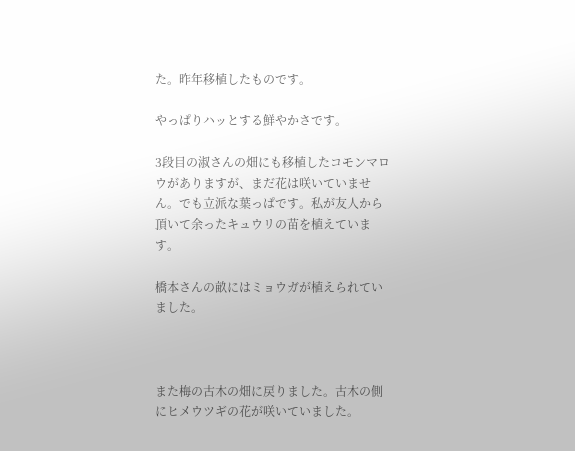た。昨年移植したものです。

やっぱりハッとする鮮やかさです。

3段目の淑さんの畑にも移植したコモンマロウがありますが、まだ花は咲いていません。でも立派な葉っぱです。私が友人から頂いて余ったキュウリの苗を植えています。

橋本さんの畝にはミョウガが植えられていました。



また梅の古木の畑に戻りました。古木の側にヒメウツギの花が咲いていました。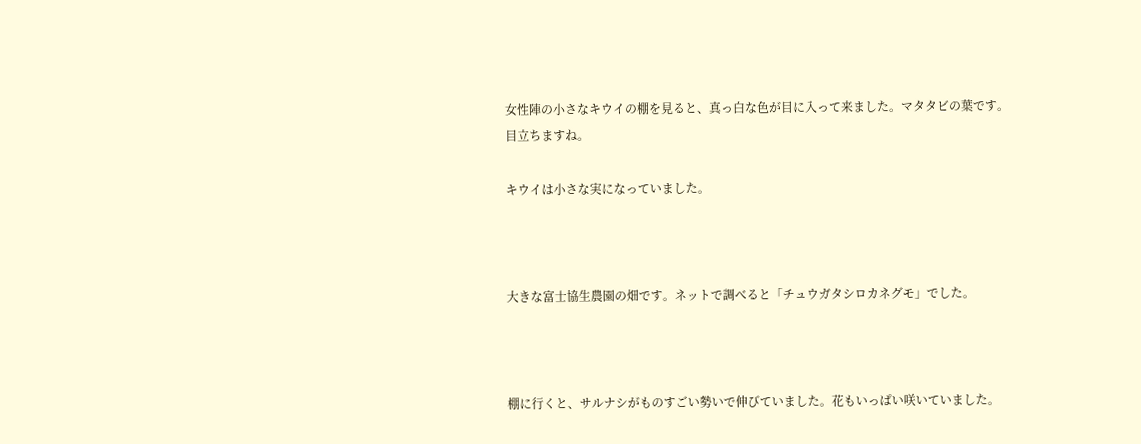女性陣の小さなキウイの棚を見ると、真っ白な色が目に入って来ました。マタタビの葉です。目立ちますね。

キウイは小さな実になっていました。



大きな富士協生農園の畑です。ネットで調べると「チュウガタシロカネグモ」でした。



棚に行くと、サルナシがものすごい勢いで伸びていました。花もいっぱい咲いていました。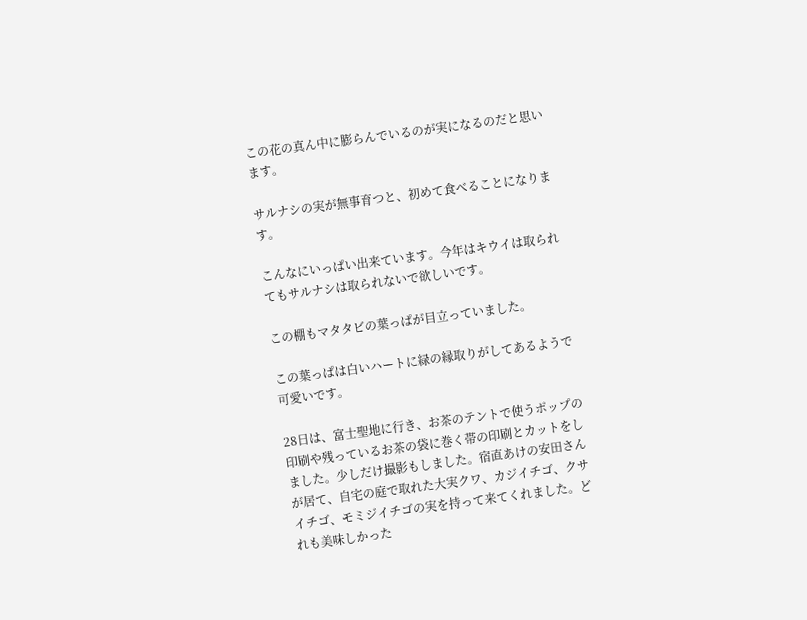この花の真ん中に膨らんでいるのが実になるのだと思います。

サルナシの実が無事育つと、初めて食べることになります。

こんなにいっぱい出来ています。今年はキウイは取られてもサルナシは取られないで欲しいです。

この棚もマタタビの葉っぱが目立っていました。

この葉っぱは白いハートに緑の縁取りがしてあるようで可愛いです。

28日は、富士聖地に行き、お茶のテントで使うポップの印刷や残っているお茶の袋に巻く帯の印刷とカットをしました。少しだけ撮影もしました。宿直あけの安田さんが居て、自宅の庭で取れた大実クワ、カジイチゴ、クサイチゴ、モミジイチゴの実を持って来てくれました。どれも美味しかった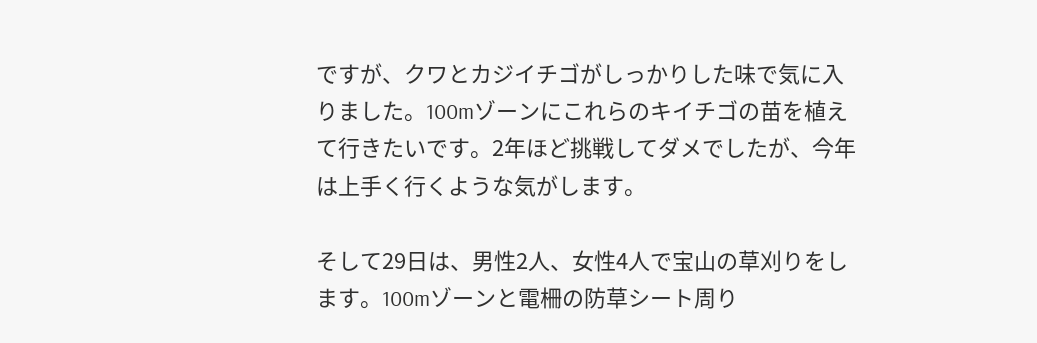ですが、クワとカジイチゴがしっかりした味で気に入りました。100mゾーンにこれらのキイチゴの苗を植えて行きたいです。2年ほど挑戦してダメでしたが、今年は上手く行くような気がします。

そして29日は、男性2人、女性4人で宝山の草刈りをします。100mゾーンと電柵の防草シート周り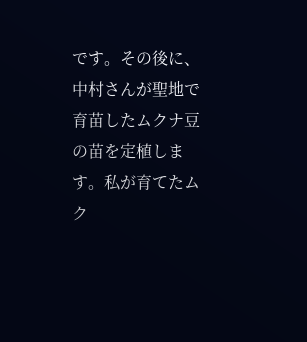です。その後に、中村さんが聖地で育苗したムクナ豆の苗を定植します。私が育てたムク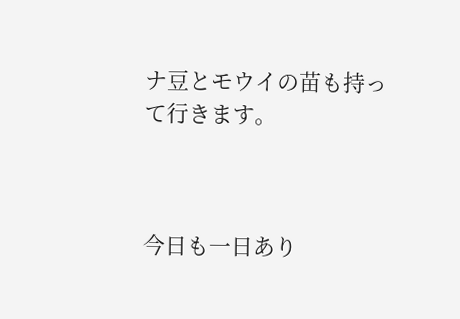ナ豆とモウイの苗も持って行きます。



今日も一日あり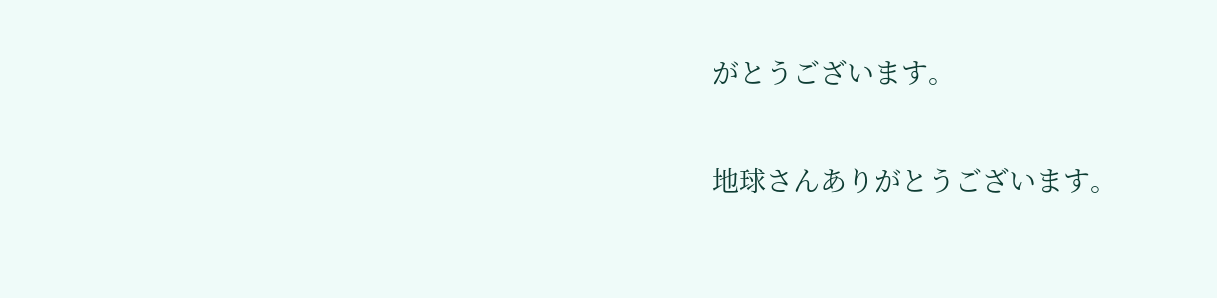がとうございます。

地球さんありがとうございます。